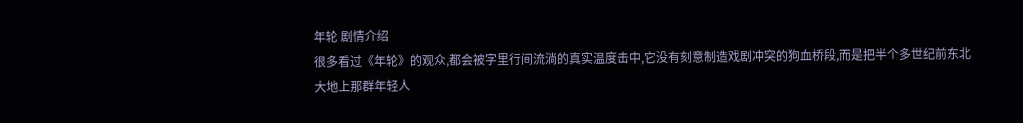年轮 剧情介绍
很多看过《年轮》的观众,都会被字里行间流淌的真实温度击中,它没有刻意制造戏剧冲突的狗血桥段,而是把半个多世纪前东北大地上那群年轻人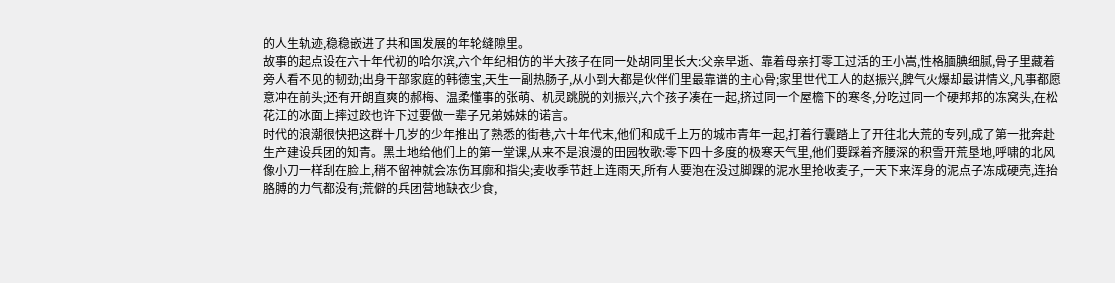的人生轨迹,稳稳嵌进了共和国发展的年轮缝隙里。
故事的起点设在六十年代初的哈尔滨,六个年纪相仿的半大孩子在同一处胡同里长大:父亲早逝、靠着母亲打零工过活的王小嵩,性格腼腆细腻,骨子里藏着旁人看不见的韧劲;出身干部家庭的韩德宝,天生一副热肠子,从小到大都是伙伴们里最靠谱的主心骨;家里世代工人的赵振兴,脾气火爆却最讲情义,凡事都愿意冲在前头;还有开朗直爽的郝梅、温柔懂事的张萌、机灵跳脱的刘振兴,六个孩子凑在一起,挤过同一个屋檐下的寒冬,分吃过同一个硬邦邦的冻窝头,在松花江的冰面上摔过跤也许下过要做一辈子兄弟姊妹的诺言。
时代的浪潮很快把这群十几岁的少年推出了熟悉的街巷,六十年代末,他们和成千上万的城市青年一起,打着行囊踏上了开往北大荒的专列,成了第一批奔赴生产建设兵团的知青。黑土地给他们上的第一堂课,从来不是浪漫的田园牧歌:零下四十多度的极寒天气里,他们要踩着齐腰深的积雪开荒垦地,呼啸的北风像小刀一样刮在脸上,稍不留神就会冻伤耳廓和指尖;麦收季节赶上连雨天,所有人要泡在没过脚踝的泥水里抢收麦子,一天下来浑身的泥点子冻成硬壳,连抬胳膊的力气都没有;荒僻的兵团营地缺衣少食,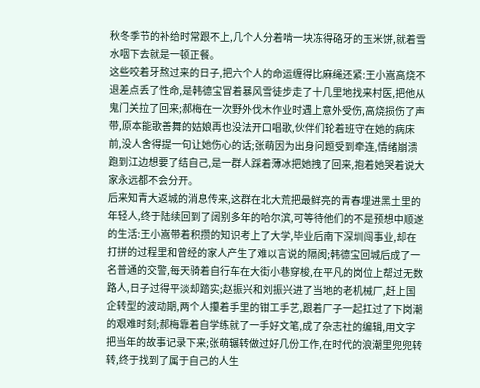秋冬季节的补给时常跟不上,几个人分着啃一块冻得硌牙的玉米饼,就着雪水咽下去就是一顿正餐。
这些咬着牙熬过来的日子,把六个人的命运缠得比麻绳还紧:王小嵩高烧不退差点丢了性命,是韩德宝冒着暴风雪徒步走了十几里地找来村医,把他从鬼门关拉了回来;郝梅在一次野外伐木作业时遇上意外受伤,高烧损伤了声带,原本能歌善舞的姑娘再也没法开口唱歌,伙伴们轮着班守在她的病床前,没人舍得提一句让她伤心的话;张萌因为出身问题受到牵连,情绪崩溃跑到江边想要了结自己,是一群人踩着薄冰把她拽了回来,抱着她哭着说大家永远都不会分开。
后来知青大返城的消息传来,这群在北大荒把最鲜亮的青春埋进黑土里的年轻人,终于陆续回到了阔别多年的哈尔滨,可等待他们的不是预想中顺遂的生活:王小嵩带着积攒的知识考上了大学,毕业后南下深圳闯事业,却在打拼的过程里和曾经的家人产生了难以言说的隔阂;韩德宝回城后成了一名普通的交警,每天骑着自行车在大街小巷穿梭,在平凡的岗位上帮过无数路人,日子过得平淡却踏实;赵振兴和刘振兴进了当地的老机械厂,赶上国企转型的波动期,两个人攥着手里的钳工手艺,跟着厂子一起扛过了下岗潮的艰难时刻;郝梅靠着自学练就了一手好文笔,成了杂志社的编辑,用文字把当年的故事记录下来;张萌辗转做过好几份工作,在时代的浪潮里兜兜转转,终于找到了属于自己的人生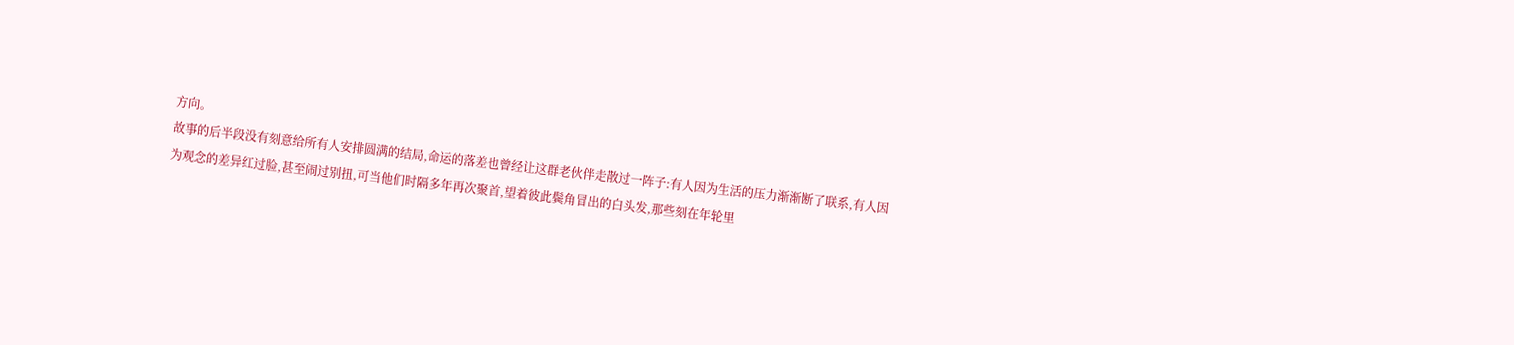方向。
故事的后半段没有刻意给所有人安排圆满的结局,命运的落差也曾经让这群老伙伴走散过一阵子:有人因为生活的压力渐渐断了联系,有人因为观念的差异红过脸,甚至闹过别扭,可当他们时隔多年再次聚首,望着彼此鬓角冒出的白头发,那些刻在年轮里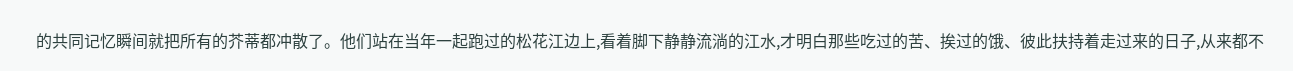的共同记忆瞬间就把所有的芥蒂都冲散了。他们站在当年一起跑过的松花江边上,看着脚下静静流淌的江水,才明白那些吃过的苦、挨过的饿、彼此扶持着走过来的日子,从来都不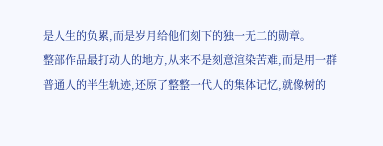是人生的负累,而是岁月给他们刻下的独一无二的勋章。
整部作品最打动人的地方,从来不是刻意渲染苦难,而是用一群普通人的半生轨迹,还原了整整一代人的集体记忆,就像树的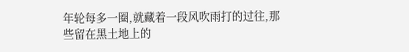年轮每多一圈,就藏着一段风吹雨打的过往,那些留在黑土地上的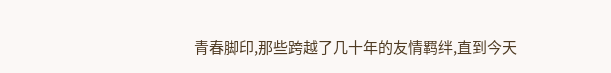青春脚印,那些跨越了几十年的友情羁绊,直到今天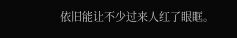依旧能让不少过来人红了眼眶。